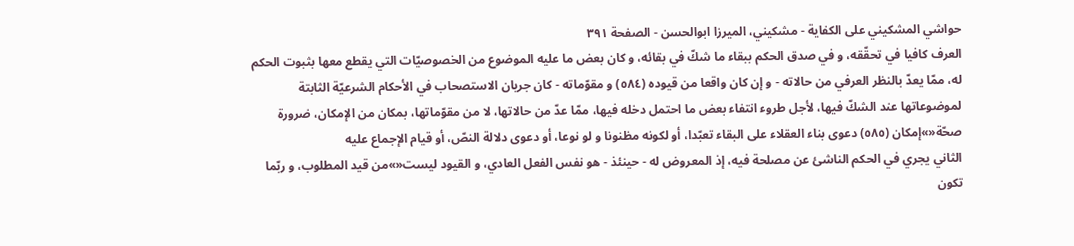حواشي المشكيني علی الكفاية - مشکیني، الميرزا ابوالحسن - الصفحة ٣٩١
العرف كافيا في تحقّقه، و في صدق الحكم ببقاء ما شكّ في بقائه، و كان بعض ما عليه الموضوع من الخصوصيّات التي يقطع معها بثبوت الحكم له، ممّا يعدّ بالنظر العرفي من حالاته - و إن كان واقعا من قيوده (٥٨٤) و مقوّماته - كان جريان الاستصحاب في الأحكام الشرعيّة الثابتة لموضوعاتها عند الشكّ فيها، لأجل طروء انتفاء بعض ما احتمل دخله فيها، ممّا عدّ من حالاتها، لا من مقوّماتها، بمكان من الإمكان، ضرورة صحّة«»إمكان (٥٨٥) دعوى بناء العقلاء على البقاء تعبّدا، أو لكونه مظنونا و لو نوعا، أو دعوى دلالة النصّ، أو قيام الإجماع عليه
الثاني يجري في الحكم الناشئ عن مصلحة فيه، إذ المعروض له - حينئذ - هو نفس الفعل العادي، و القيود ليست«»من قيد المطلوب، و ربّما تكون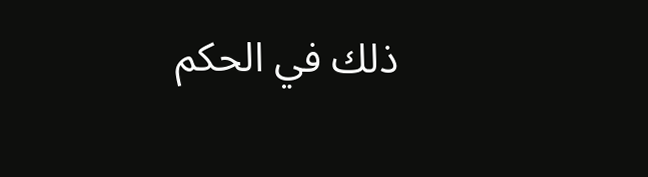ذلك في الحكم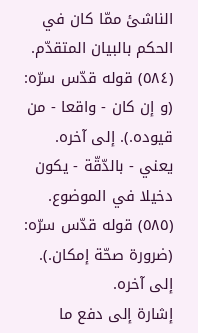الناشئ ممّا كان في الحكم بالبيان المتقدّم.
(٥٨٤) قوله قدّس سرّه: (و إن كان - واقعا - من قيوده.). إلى آخره.
يعني - بالدّقّة - يكون دخيلا في الموضوع.
(٥٨٥) قوله قدّس سرّه: (ضرورة صحّة إمكان.). إلى آخره.
إشارة إلى دفع ما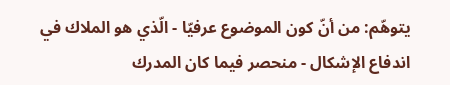يتوهّم: من أنّ كون الموضوع عرفيّا - الّذي هو الملاك في اندفاع الإشكال - منحصر فيما كان المدرك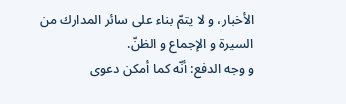الأخبار، و لا يتمّ بناء على سائر المدارك من السيرة و الإجماع و الظنّ.
و وجه الدفع: أنّه كما أمكن دعوى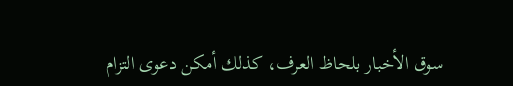سوق الأخبار بلحاظ العرف، كذلك أمكن دعوى التزام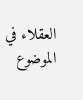العقلاء في الموضوع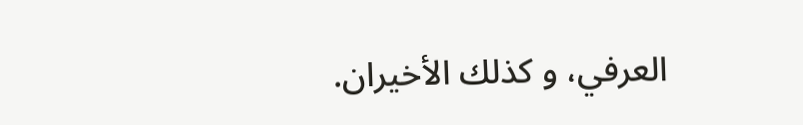العرفي، و كذلك الأخيران.